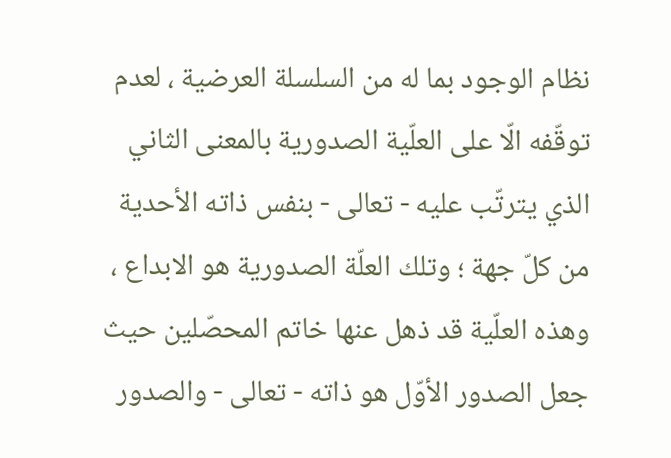نظام الوجود بما له من السلسلة العرضية ، لعدم توقّفه الّا على العلّية الصدورية بالمعنى الثاني الذي يترتّب عليه - تعالى - بنفس ذاته الأحدية من كلّ جهة ؛ وتلك العلّة الصدورية هو الابداع ، وهذه العلّية قد ذهل عنها خاتم المحصّلين حيث جعل الصدور الأوّل هو ذاته - تعالى - والصدور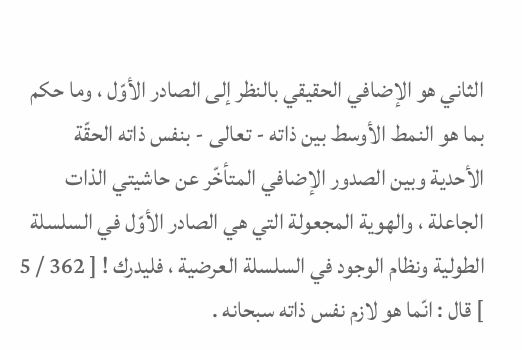الثاني هو الإضافي الحقيقي بالنظر إلى الصادر الأوّل ، وما حكم بما هو النمط الأوسط بين ذاته - تعالى - بنفس ذاته الحقّة الأحدية وبين الصدور الإضافي المتأخّر عن حاشيتي الذات الجاعلة ، والهوية المجعولة التي هي الصادر الأوّل في السلسلة الطولية ونظام الوجود في السلسلة العرضية ، فليدرك ! [ 362 / 5 ] قال : انّما هو لازم نفس ذاته سبحانه .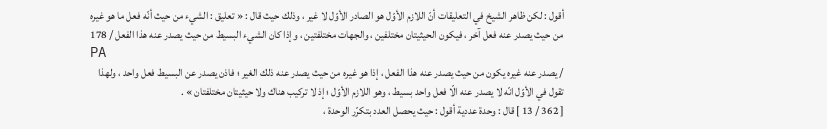أقول : لكن ظاهر الشيخ في التعليقات أنّ اللازم الأوّل هو الصادر الأوّل لا غير ، وذلك حيث قال : « تعليق : الشيء من حيث أنّه فعل ما هو غيره من حيث يصدر عنه فعل آخر ، فيكون الحيثيتان مختلفين ، والجهات مختلفتين ، وإذا كان الشيء البسيط من حيث يصدر عنه هذا الفعل / 178
PA
/ يصدر عنه غيره يكون من حيث يصدر عنه هذا الفعل ، إذا هو غيره من حيث يصدر عنه ذلك الغير ؛ فاذن يصدر عن البسيط فعل واحد ، ولهذا تقول في الأوّل انّه لا يصدر عنه الّا فعل واحد بسيط ، وهو اللازم الأوّل ؛ إذ لا تركيب هناك ولا حيثيتان مختلفتان » .
[ 362 / 13 ] قال : وحدة عددية أقول : حيث يحصل العدد بتكرّر الوحدة ،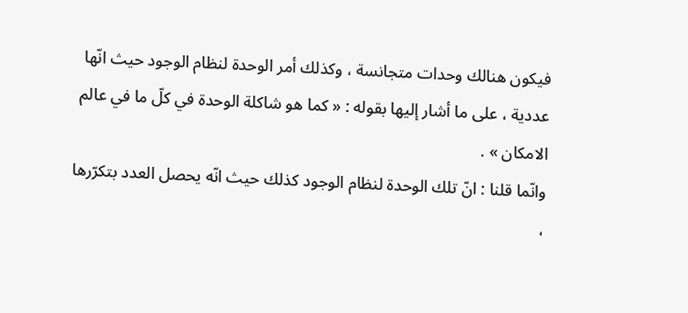فيكون هنالك وحدات متجانسة ، وكذلك أمر الوحدة لنظام الوجود حيث انّها عددية ، على ما أشار إليها بقوله : « كما هو شاكلة الوحدة في كلّ ما في عالم الامكان » .
وانّما قلنا : انّ تلك الوحدة لنظام الوجود كذلك حيث انّه يحصل العدد بتكرّرها ،